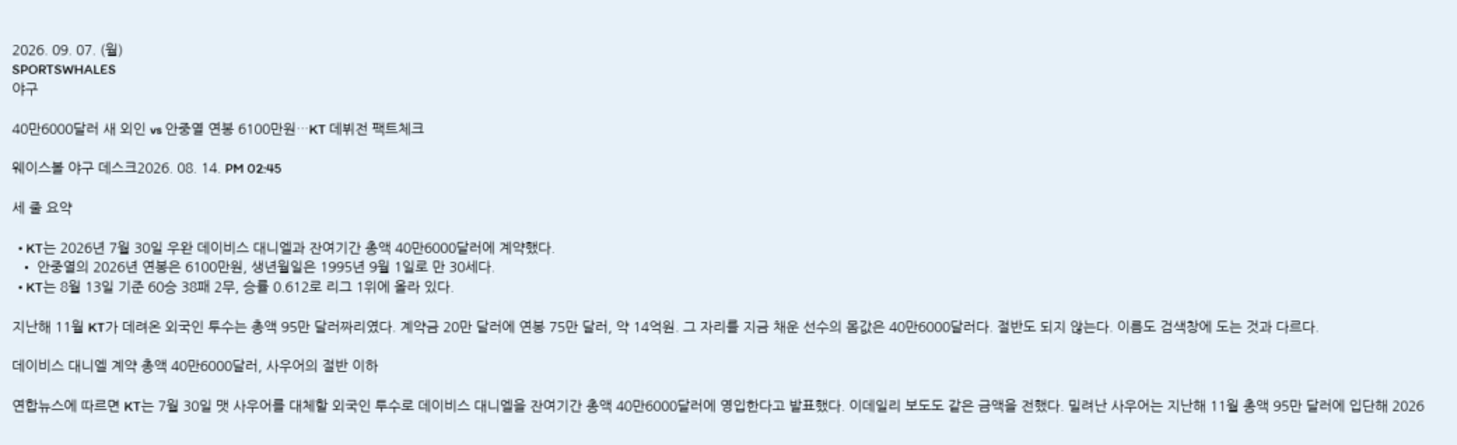2026. 09. 07. (월)
SPORTSWHALES
야구

40만6000달러 새 외인 vs 안중열 연봉 6100만원…KT 데뷔전 팩트체크

웨이스볼 야구 데스크2026. 08. 14. PM 02:45

세 줄 요약

  • KT는 2026년 7월 30일 우완 데이비스 대니엘과 잔여기간 총액 40만6000달러에 계약했다.
  • 안중열의 2026년 연봉은 6100만원, 생년월일은 1995년 9월 1일로 만 30세다.
  • KT는 8월 13일 기준 60승 38패 2무, 승률 0.612로 리그 1위에 올라 있다.

지난해 11월 KT가 데려온 외국인 투수는 총액 95만 달러짜리였다. 계약금 20만 달러에 연봉 75만 달러, 약 14억원. 그 자리를 지금 채운 선수의 몸값은 40만6000달러다. 절반도 되지 않는다. 이름도 검색창에 도는 것과 다르다.

데이비스 대니엘 계약 총액 40만6000달러, 사우어의 절반 이하

연합뉴스에 따르면 KT는 7월 30일 맷 사우어를 대체할 외국인 투수로 데이비스 대니엘을 잔여기간 총액 40만6000달러에 영입한다고 발표했다. 이데일리 보도도 같은 금액을 전했다. 밀려난 사우어는 지난해 11월 총액 95만 달러에 입단해 2026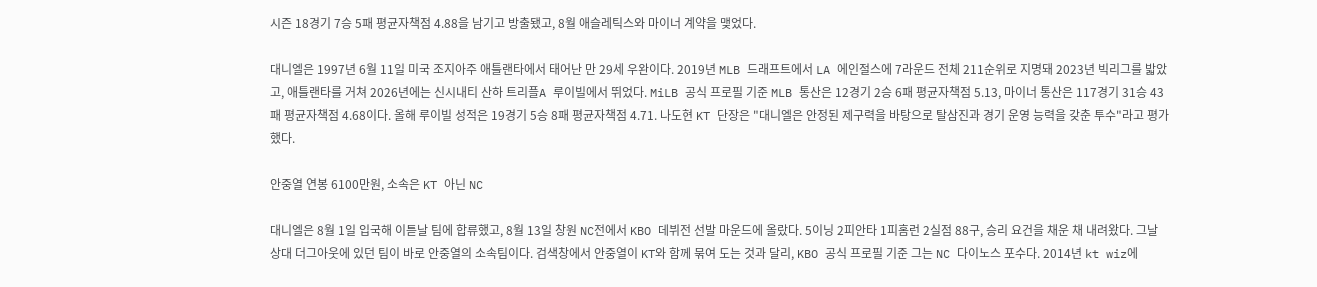시즌 18경기 7승 5패 평균자책점 4.88을 남기고 방출됐고, 8월 애슬레틱스와 마이너 계약을 맺었다.

대니엘은 1997년 6월 11일 미국 조지아주 애틀랜타에서 태어난 만 29세 우완이다. 2019년 MLB 드래프트에서 LA 에인절스에 7라운드 전체 211순위로 지명돼 2023년 빅리그를 밟았고, 애틀랜타를 거쳐 2026년에는 신시내티 산하 트리플A 루이빌에서 뛰었다. MiLB 공식 프로필 기준 MLB 통산은 12경기 2승 6패 평균자책점 5.13, 마이너 통산은 117경기 31승 43패 평균자책점 4.68이다. 올해 루이빌 성적은 19경기 5승 8패 평균자책점 4.71. 나도현 KT 단장은 "대니엘은 안정된 제구력을 바탕으로 탈삼진과 경기 운영 능력을 갖춘 투수"라고 평가했다.

안중열 연봉 6100만원, 소속은 KT 아닌 NC

대니엘은 8월 1일 입국해 이튿날 팀에 합류했고, 8월 13일 창원 NC전에서 KBO 데뷔전 선발 마운드에 올랐다. 5이닝 2피안타 1피홈런 2실점 88구, 승리 요건을 채운 채 내려왔다. 그날 상대 더그아웃에 있던 팀이 바로 안중열의 소속팀이다. 검색창에서 안중열이 KT와 함께 묶여 도는 것과 달리, KBO 공식 프로필 기준 그는 NC 다이노스 포수다. 2014년 kt wiz에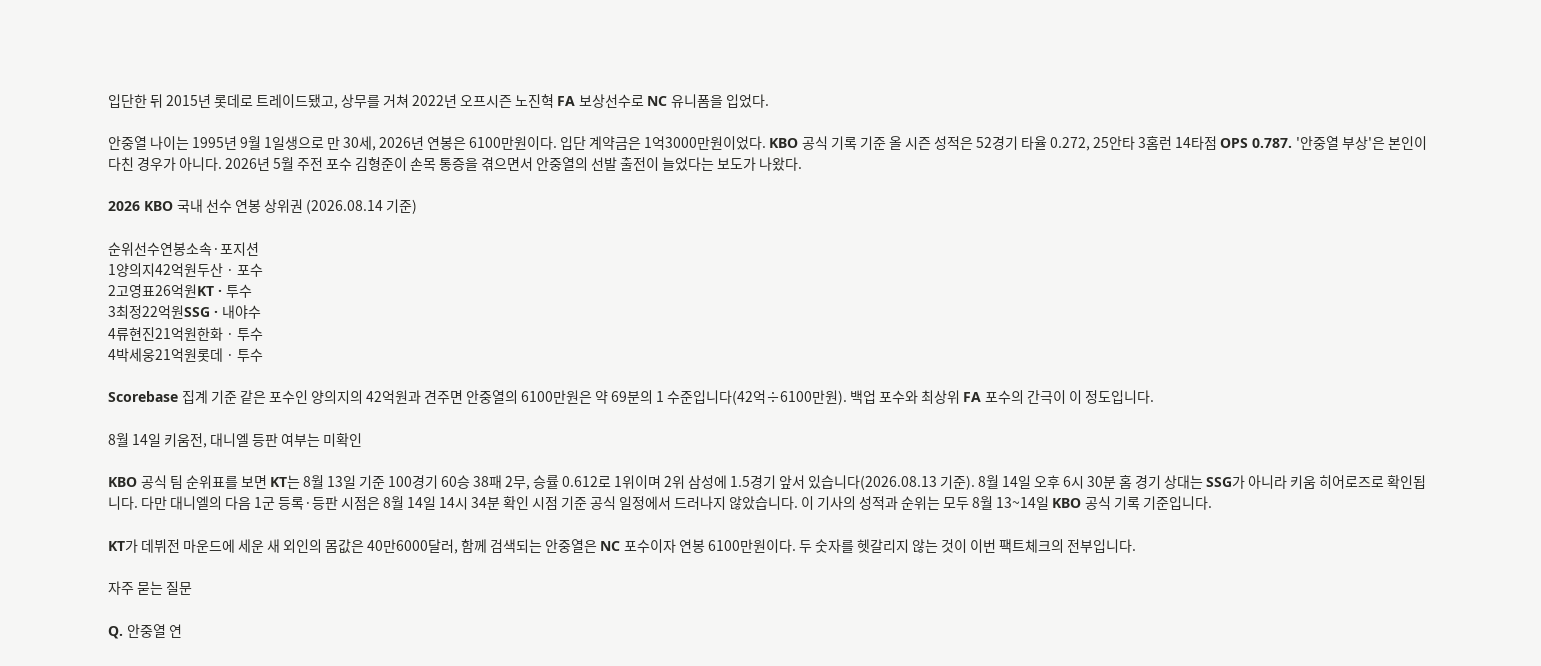입단한 뒤 2015년 롯데로 트레이드됐고, 상무를 거쳐 2022년 오프시즌 노진혁 FA 보상선수로 NC 유니폼을 입었다.

안중열 나이는 1995년 9월 1일생으로 만 30세, 2026년 연봉은 6100만원이다. 입단 계약금은 1억3000만원이었다. KBO 공식 기록 기준 올 시즌 성적은 52경기 타율 0.272, 25안타 3홈런 14타점 OPS 0.787. '안중열 부상'은 본인이 다친 경우가 아니다. 2026년 5월 주전 포수 김형준이 손목 통증을 겪으면서 안중열의 선발 출전이 늘었다는 보도가 나왔다.

2026 KBO 국내 선수 연봉 상위권 (2026.08.14 기준)

순위선수연봉소속·포지션
1양의지42억원두산 · 포수
2고영표26억원KT · 투수
3최정22억원SSG · 내야수
4류현진21억원한화 · 투수
4박세웅21억원롯데 · 투수

Scorebase 집계 기준 같은 포수인 양의지의 42억원과 견주면 안중열의 6100만원은 약 69분의 1 수준입니다(42억÷6100만원). 백업 포수와 최상위 FA 포수의 간극이 이 정도입니다.

8월 14일 키움전, 대니엘 등판 여부는 미확인

KBO 공식 팀 순위표를 보면 KT는 8월 13일 기준 100경기 60승 38패 2무, 승률 0.612로 1위이며 2위 삼성에 1.5경기 앞서 있습니다(2026.08.13 기준). 8월 14일 오후 6시 30분 홈 경기 상대는 SSG가 아니라 키움 히어로즈로 확인됩니다. 다만 대니엘의 다음 1군 등록·등판 시점은 8월 14일 14시 34분 확인 시점 기준 공식 일정에서 드러나지 않았습니다. 이 기사의 성적과 순위는 모두 8월 13~14일 KBO 공식 기록 기준입니다.

KT가 데뷔전 마운드에 세운 새 외인의 몸값은 40만6000달러, 함께 검색되는 안중열은 NC 포수이자 연봉 6100만원이다. 두 숫자를 헷갈리지 않는 것이 이번 팩트체크의 전부입니다.

자주 묻는 질문

Q. 안중열 연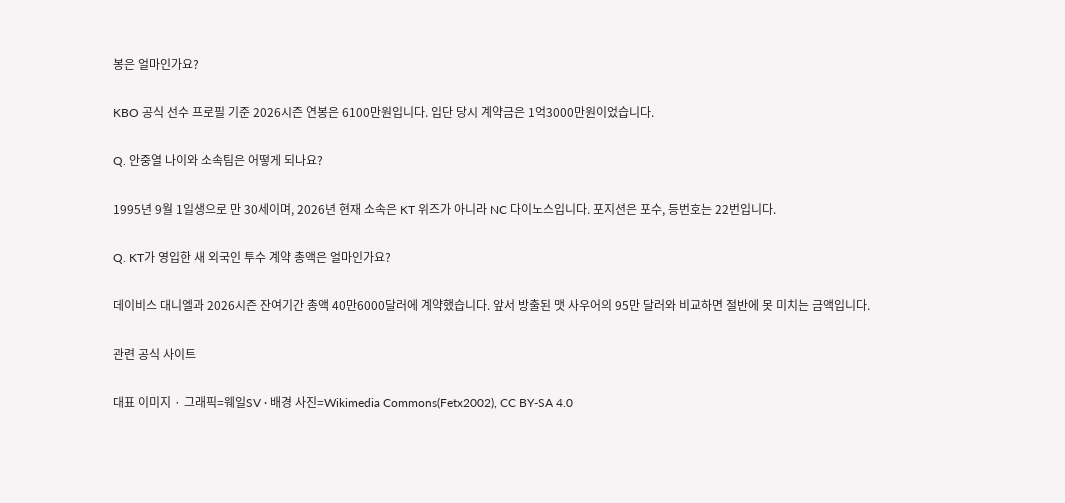봉은 얼마인가요?

KBO 공식 선수 프로필 기준 2026시즌 연봉은 6100만원입니다. 입단 당시 계약금은 1억3000만원이었습니다.

Q. 안중열 나이와 소속팀은 어떻게 되나요?

1995년 9월 1일생으로 만 30세이며, 2026년 현재 소속은 KT 위즈가 아니라 NC 다이노스입니다. 포지션은 포수, 등번호는 22번입니다.

Q. KT가 영입한 새 외국인 투수 계약 총액은 얼마인가요?

데이비스 대니엘과 2026시즌 잔여기간 총액 40만6000달러에 계약했습니다. 앞서 방출된 맷 사우어의 95만 달러와 비교하면 절반에 못 미치는 금액입니다.

관련 공식 사이트

대표 이미지 · 그래픽=웨일SV · 배경 사진=Wikimedia Commons(Fetx2002), CC BY-SA 4.0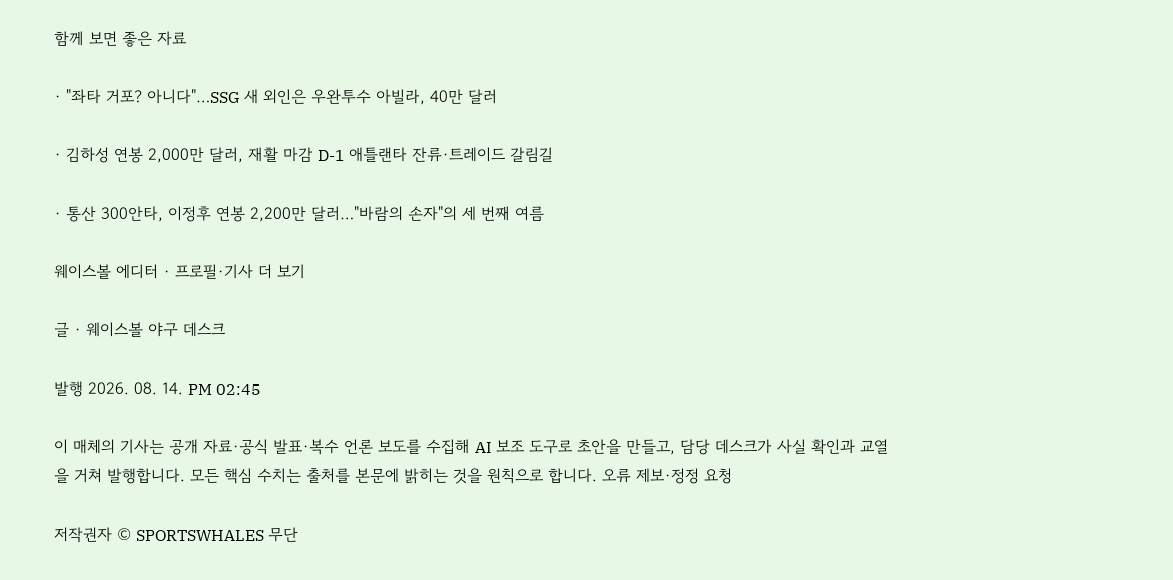함께 보면 좋은 자료

· "좌타 거포? 아니다"…SSG 새 외인은 우완투수 아빌라, 40만 달러

· 김하성 연봉 2,000만 달러, 재활 마감 D-1 애틀랜타 잔류·트레이드 갈림길

· 통산 300안타, 이정후 연봉 2,200만 달러…"바람의 손자"의 세 번째 여름

웨이스볼 에디터 · 프로필·기사 더 보기

글 · 웨이스볼 야구 데스크

발행 2026. 08. 14. PM 02:45

이 매체의 기사는 공개 자료·공식 발표·복수 언론 보도를 수집해 AI 보조 도구로 초안을 만들고, 담당 데스크가 사실 확인과 교열을 거쳐 발행합니다. 모든 핵심 수치는 출처를 본문에 밝히는 것을 원칙으로 합니다. 오류 제보·정정 요청

저작권자 © SPORTSWHALES 무단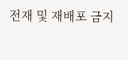전재 및 재배포 금지